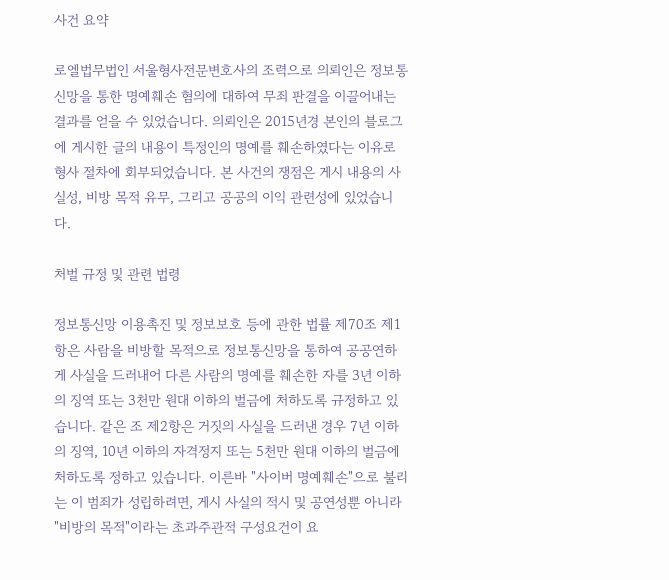사건 요약

로엘법무법인 서울형사전문변호사의 조력으로 의뢰인은 정보통신망을 통한 명예훼손 혐의에 대하여 무죄 판결을 이끌어내는 결과를 얻을 수 있었습니다. 의뢰인은 2015년경 본인의 블로그에 게시한 글의 내용이 특정인의 명예를 훼손하였다는 이유로 형사 절차에 회부되었습니다. 본 사건의 쟁점은 게시 내용의 사실성, 비방 목적 유무, 그리고 공공의 이익 관련성에 있었습니다.

처벌 규정 및 관련 법령

정보통신망 이용촉진 및 정보보호 등에 관한 법률 제70조 제1항은 사람을 비방할 목적으로 정보통신망을 통하여 공공연하게 사실을 드러내어 다른 사람의 명예를 훼손한 자를 3년 이하의 징역 또는 3천만 원대 이하의 벌금에 처하도록 규정하고 있습니다. 같은 조 제2항은 거짓의 사실을 드러낸 경우 7년 이하의 징역, 10년 이하의 자격정지 또는 5천만 원대 이하의 벌금에 처하도록 정하고 있습니다. 이른바 "사이버 명예훼손"으로 불리는 이 범죄가 성립하려면, 게시 사실의 적시 및 공연성뿐 아니라 "비방의 목적"이라는 초과주관적 구성요건이 요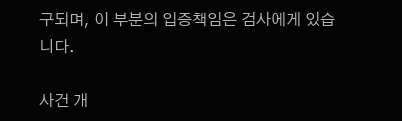구되며, 이 부분의 입증책임은 검사에게 있습니다.

사건 개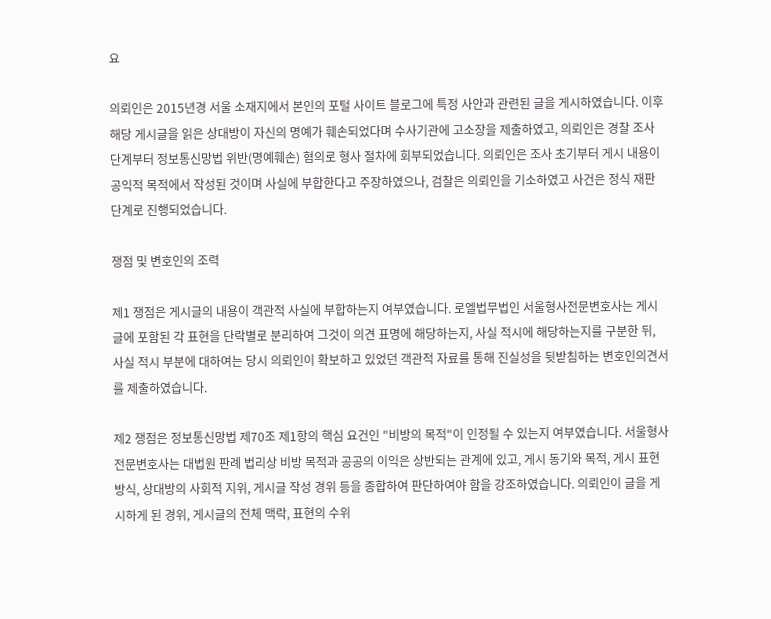요

의뢰인은 2015년경 서울 소재지에서 본인의 포털 사이트 블로그에 특정 사안과 관련된 글을 게시하였습니다. 이후 해당 게시글을 읽은 상대방이 자신의 명예가 훼손되었다며 수사기관에 고소장을 제출하였고, 의뢰인은 경찰 조사 단계부터 정보통신망법 위반(명예훼손) 혐의로 형사 절차에 회부되었습니다. 의뢰인은 조사 초기부터 게시 내용이 공익적 목적에서 작성된 것이며 사실에 부합한다고 주장하였으나, 검찰은 의뢰인을 기소하였고 사건은 정식 재판 단계로 진행되었습니다.

쟁점 및 변호인의 조력

제1 쟁점은 게시글의 내용이 객관적 사실에 부합하는지 여부였습니다. 로엘법무법인 서울형사전문변호사는 게시글에 포함된 각 표현을 단락별로 분리하여 그것이 의견 표명에 해당하는지, 사실 적시에 해당하는지를 구분한 뒤, 사실 적시 부분에 대하여는 당시 의뢰인이 확보하고 있었던 객관적 자료를 통해 진실성을 뒷받침하는 변호인의견서를 제출하였습니다.

제2 쟁점은 정보통신망법 제70조 제1항의 핵심 요건인 "비방의 목적"이 인정될 수 있는지 여부였습니다. 서울형사전문변호사는 대법원 판례 법리상 비방 목적과 공공의 이익은 상반되는 관계에 있고, 게시 동기와 목적, 게시 표현 방식, 상대방의 사회적 지위, 게시글 작성 경위 등을 종합하여 판단하여야 함을 강조하였습니다. 의뢰인이 글을 게시하게 된 경위, 게시글의 전체 맥락, 표현의 수위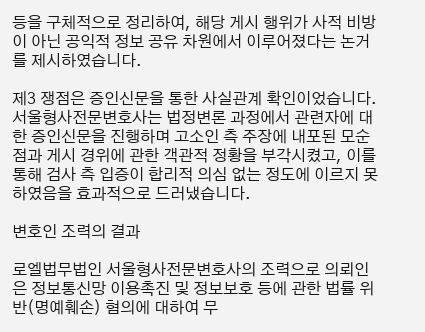등을 구체적으로 정리하여, 해당 게시 행위가 사적 비방이 아닌 공익적 정보 공유 차원에서 이루어졌다는 논거를 제시하였습니다.

제3 쟁점은 증인신문을 통한 사실관계 확인이었습니다. 서울형사전문변호사는 법정변론 과정에서 관련자에 대한 증인신문을 진행하며 고소인 측 주장에 내포된 모순점과 게시 경위에 관한 객관적 정황을 부각시켰고, 이를 통해 검사 측 입증이 합리적 의심 없는 정도에 이르지 못하였음을 효과적으로 드러냈습니다.

변호인 조력의 결과

로엘법무법인 서울형사전문변호사의 조력으로 의뢰인은 정보통신망 이용촉진 및 정보보호 등에 관한 법률 위반(명예훼손) 혐의에 대하여 무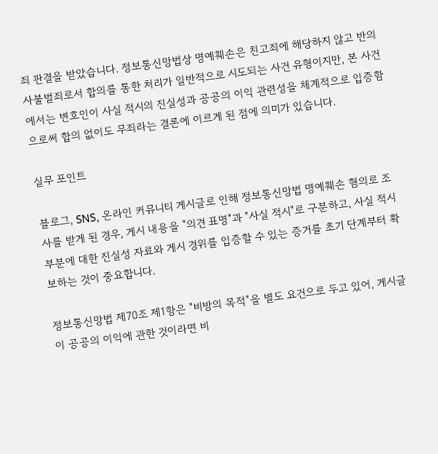죄 판결을 받았습니다. 정보통신망법상 명예훼손은 친고죄에 해당하지 않고 반의사불벌죄로서 합의를 통한 처리가 일반적으로 시도되는 사건 유형이지만, 본 사건에서는 변호인이 사실 적시의 진실성과 공공의 이익 관련성을 체계적으로 입증함으로써 합의 없이도 무죄라는 결론에 이르게 된 점에 의미가 있습니다.

실무 포인트

블로그, SNS, 온라인 커뮤니티 게시글로 인해 정보통신망법 명예훼손 혐의로 조사를 받게 된 경우, 게시 내용을 "의견 표명"과 "사실 적시"로 구분하고, 사실 적시 부분에 대한 진실성 자료와 게시 경위를 입증할 수 있는 증거를 초기 단계부터 확보하는 것이 중요합니다.

정보통신망법 제70조 제1항은 "비방의 목적"을 별도 요건으로 두고 있어, 게시글이 공공의 이익에 관한 것이라면 비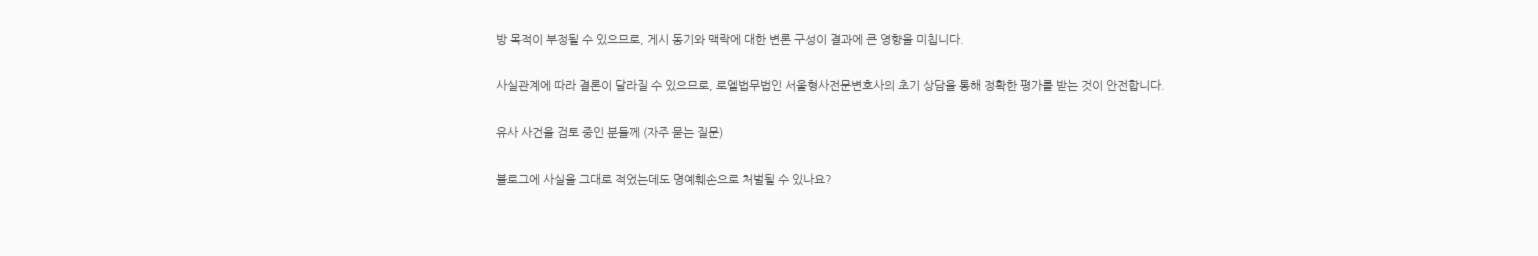방 목적이 부정될 수 있으므로, 게시 동기와 맥락에 대한 변론 구성이 결과에 큰 영향을 미칩니다.

사실관계에 따라 결론이 달라질 수 있으므로, 로엘법무법인 서울형사전문변호사의 초기 상담을 통해 정확한 평가를 받는 것이 안전합니다.

유사 사건을 검토 중인 분들께 (자주 묻는 질문)

블로그에 사실을 그대로 적었는데도 명예훼손으로 처벌될 수 있나요?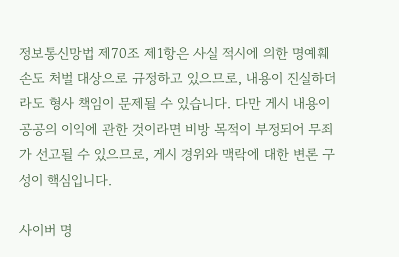정보통신망법 제70조 제1항은 사실 적시에 의한 명예훼손도 처벌 대상으로 규정하고 있으므로, 내용이 진실하더라도 형사 책임이 문제될 수 있습니다. 다만 게시 내용이 공공의 이익에 관한 것이라면 비방 목적이 부정되어 무죄가 선고될 수 있으므로, 게시 경위와 맥락에 대한 변론 구성이 핵심입니다.

사이버 명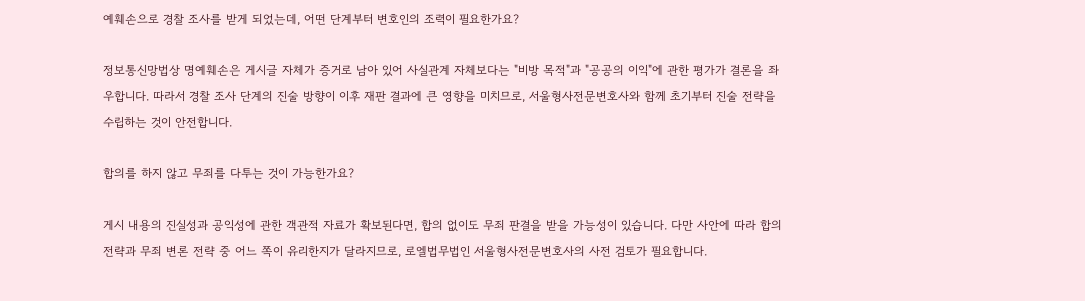예훼손으로 경찰 조사를 받게 되었는데, 어떤 단계부터 변호인의 조력이 필요한가요?

정보통신망법상 명예훼손은 게시글 자체가 증거로 남아 있어 사실관계 자체보다는 "비방 목적"과 "공공의 이익"에 관한 평가가 결론을 좌우합니다. 따라서 경찰 조사 단계의 진술 방향이 이후 재판 결과에 큰 영향을 미치므로, 서울형사전문변호사와 함께 초기부터 진술 전략을 수립하는 것이 안전합니다.

합의를 하지 않고 무죄를 다투는 것이 가능한가요?

게시 내용의 진실성과 공익성에 관한 객관적 자료가 확보된다면, 합의 없이도 무죄 판결을 받을 가능성이 있습니다. 다만 사안에 따라 합의 전략과 무죄 변론 전략 중 어느 쪽이 유리한지가 달라지므로, 로엘법무법인 서울형사전문변호사의 사전 검토가 필요합니다.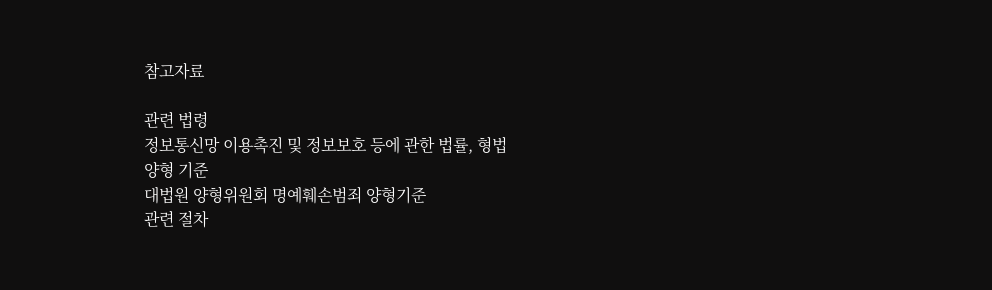참고자료

관련 법령
정보통신망 이용촉진 및 정보보호 등에 관한 법률, 형법
양형 기준
대법원 양형위원회 명예훼손범죄 양형기준
관련 절차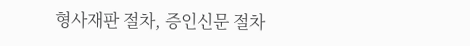형사재판 절차, 증인신문 절차